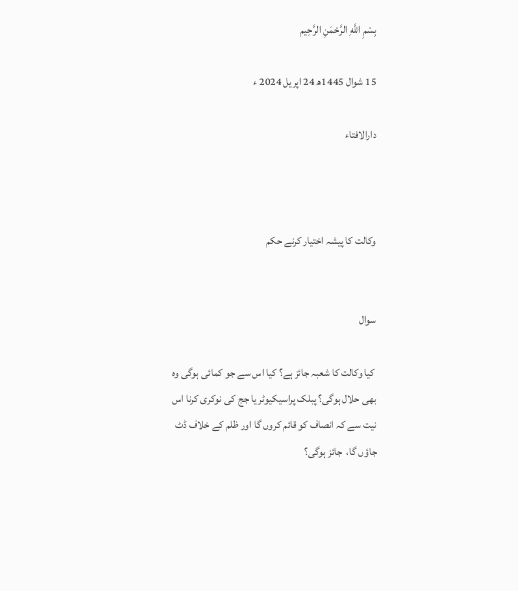بِسْمِ اللَّهِ الرَّحْمَنِ الرَّحِيم

15 شوال 1445ھ 24 اپریل 2024 ء

دارالافتاء



وکالت کا پیشہ اختیار کرنے حکم


سوال

 کیا وکالت کا شعبہ جائز ہے؟ کیا اس سے جو کمائی ہوگی وہ بھی حلال ہوگی؟ پبلک پراسیکیوٹر یا جج کی نوکری کرنا اس نیت سے کہ انصاف کو قائم کروں گا اور ظلم کے خلاف ڈٹ جاؤں گا،  جائز ہوگی؟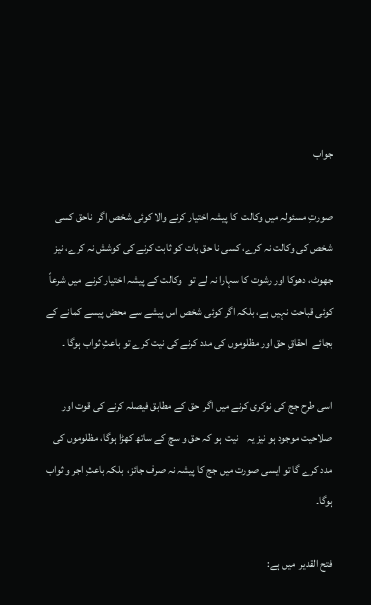جواب

صورتِ مسئولہ میں وکالت  کا پیشہ اختیار کرنے والا کوئی شخص اگر  ناحق کسی شخص کی وکالت نہ کرے، کسی نا حق بات کو ثابت کرنے کی کوشش نہ کرے، نیز جھوٹ، دھوکا اور رشوت کا سہارا نہ لے تو   وکالت کے پیشہ اختیار کرنے  میں شرعاً کوئی قباحت نہیں ہے، بلکہ اگر کوئی شخص اس پیشے سے محض پیسے کمانے کے بجائے  احقاقِ حق اور مظلوموں کی مدد کرنے کی نیت کرے تو باعثِ ثواب ہوگا ۔

اسی طرح جج کی نوکری کرنے میں اگر  حق کے مطابق فیصلہ کرنے کی قوت اور صلاحیت موجود ہو نیز یہ    نیت  ہو کہ حق و سچ کے ساتھ کھڑا ہوگا، مظلوموں کی مدد کرے گا تو ایسی صورت میں جج کا پیشہ نہ صرف جائز،  بلکہ باعثِ اجر و ثواب ہوگا۔

فتح القدير  میں ہے: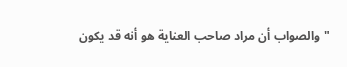"والصواب أن مراد صاحب العناية هو أنه قد يكون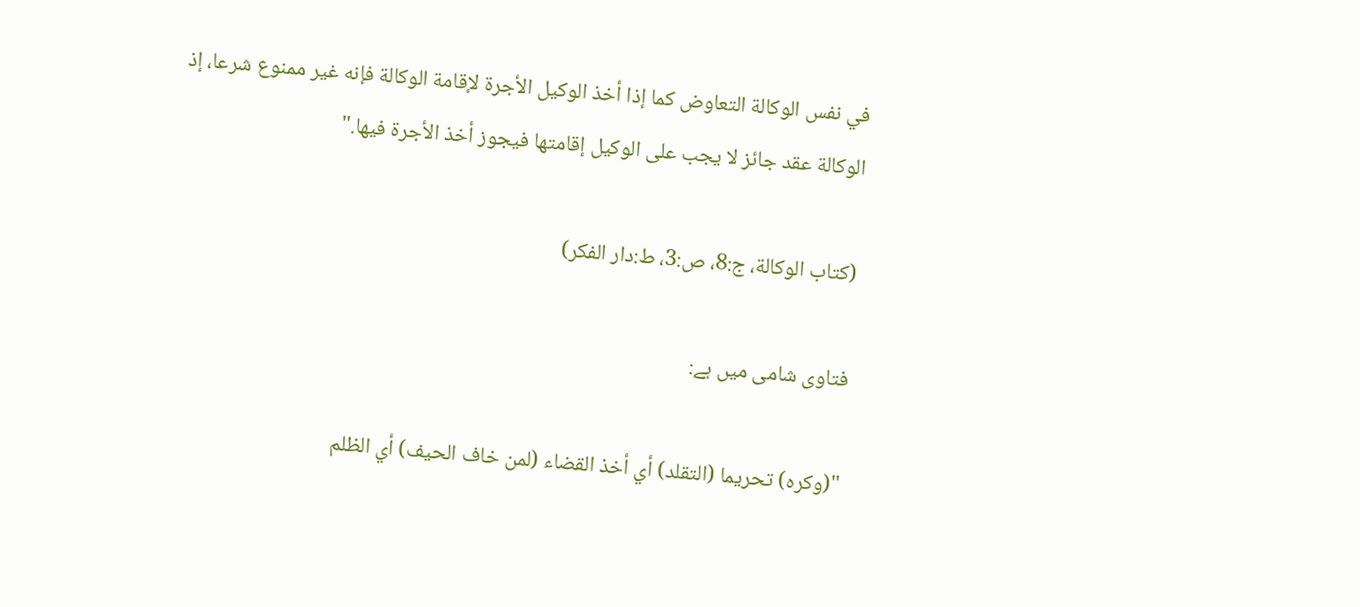في نفس الوكالة التعاوض كما إذا أخذ الوكيل الأجرة لإقامة الوكالة فإنه غير ممنوع شرعا، إذ الوكالة عقد جائز لا يجب على الوكيل إقامتها فيجوز ‌أخذ ‌الأجرة فيها."

(كتاب الوكالة، ج:8، ص:3، ط:دار الفكر)

فتاوی شامی میں ہے:

"(وكره) تحريما (التقلد) أي أخذ القضاء (لمن خاف الحيف) أي الظلم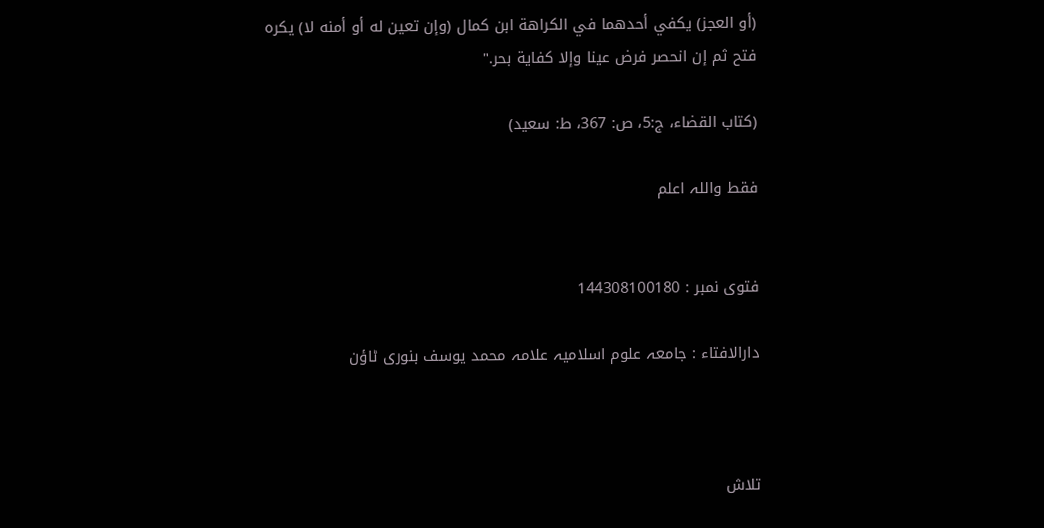(أو العجز) يكفي أحدهما في الكراهة ابن كمال (وإن تعين له أو أمنه لا) يكره فتح ثم إن انحصر فرض عينا وإلا كفاية بحر."

(كتاب القضاء، ج:5، ص: 367، ط: سعید)

فقط واللہ اعلم


فتوی نمبر : 144308100180

دارالافتاء : جامعہ علوم اسلامیہ علامہ محمد یوسف بنوری ٹاؤن



تلاش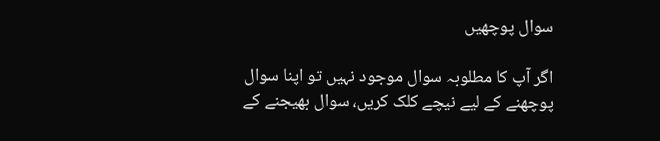سوال پوچھیں

اگر آپ کا مطلوبہ سوال موجود نہیں تو اپنا سوال پوچھنے کے لیے نیچے کلک کریں، سوال بھیجنے کے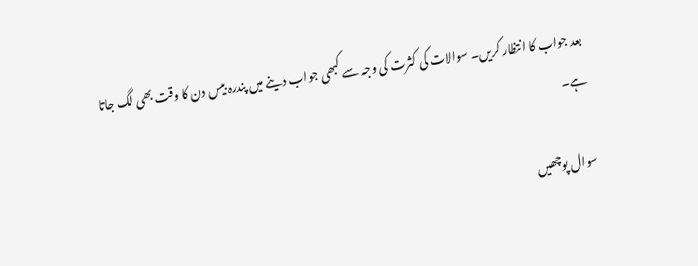بعد جواب کا انتظار کریں۔ سوالات کی کثرت کی وجہ سے کبھی جواب دینے میں پندرہ بیس دن کا وقت بھی لگ جاتا ہے۔

سوال پوچھیں